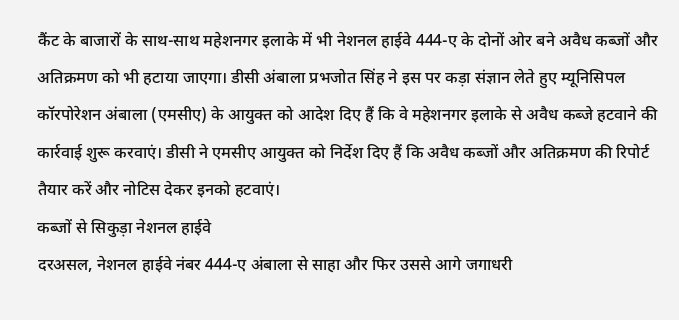कैंट के बाजारों के साथ-साथ महेशनगर इलाके में भी नेशनल हाईवे 444-ए के दोनों ओर बने अवैध कब्जों और अतिक्रमण को भी हटाया जाएगा। डीसी अंबाला प्रभजोत सिंह ने इस पर कड़ा संज्ञान लेते हुए म्यूनिसिपल कॉरपोरेशन अंबाला (एमसीए) के आयुक्त को आदेश दिए हैं कि वे महेशनगर इलाके से अवैध कब्जे हटवाने की कार्रवाई शुरू करवाएं। डीसी ने एमसीए आयुक्त को निर्देश दिए हैं कि अवैध कब्जों और अतिक्रमण की रिपोर्ट तैयार करें और नोटिस देकर इनको हटवाएं।
कब्जों से सिकुड़ा नेशनल हाईवे
दरअसल, नेशनल हाईवे नंबर 444-ए अंबाला से साहा और फिर उससे आगे जगाधरी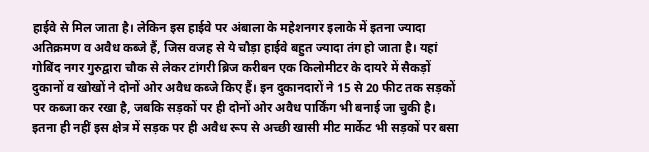हाईवे से मिल जाता है। लेकिन इस हाईवे पर अंबाला के महेशनगर इलाके में इतना ज्यादा अतिक्रमण व अवैध कब्जे हैं, जिस वजह से ये चौड़ा हाईवे बहुत ज्यादा तंग हो जाता है। यहां गोबिंद नगर गुरुद्वारा चौक से लेकर टांगरी ब्रिज करीबन एक किलोमीटर के दायरे में सैकड़ों दुकानों व खोखों ने दोनों ओर अवैध कब्जे किए हैं। इन दुकानदारों ने 15 से 20 फीट तक सड़कों पर कब्जा कर रखा है, जबकि सड़कों पर ही दोनों ओर अवैध पार्किंग भी बनाई जा चुकी है। इतना ही नहीं इस क्षेत्र में सड़क पर ही अवैध रूप से अच्छी खासी मीट मार्केट भी सड़कों पर बसा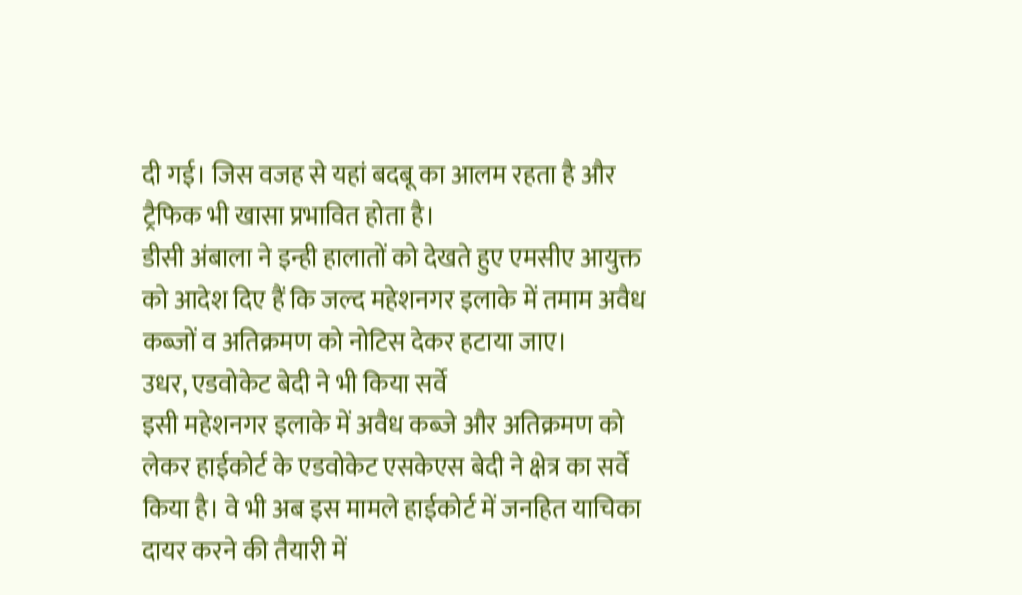दी गई। जिस वजह से यहां बदबू का आलम रहता है और ट्रैफिक भी खासा प्रभावित होता है।
डीसी अंबाला ने इन्ही हालातों को देखते हुए एमसीए आयुक्त को आदेश दिए हैं कि जल्द महेशनगर इलाके में तमाम अवैध कब्जों व अतिक्रमण को नोटिस देकर हटाया जाए।
उधर, एडवोकेट बेदी ने भी किया सर्वे
इसी महेशनगर इलाके में अवैध कब्जे और अतिक्रमण को लेकर हाईकोर्ट के एडवोकेट एसकेएस बेदी ने क्षेत्र का सर्वे किया है। वे भी अब इस मामले हाईकोर्ट में जनहित याचिका दायर करने की तैयारी में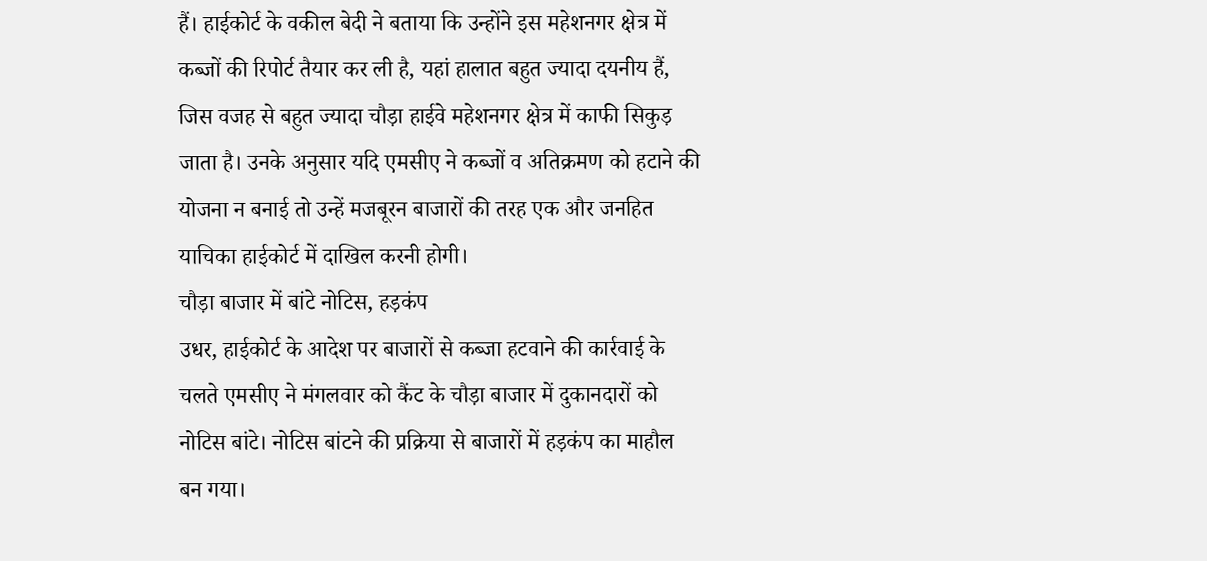हैं। हाईकोर्ट के वकील बेदी ने बताया कि उन्होंने इस महेशनगर क्षेत्र में कब्जों की रिपोर्ट तैयार कर ली है, यहां हालात बहुत ज्यादा दयनीय हैं, जिस वजह से बहुत ज्यादा चौड़ा हाईवे महेशनगर क्षेत्र में काफी सिकुड़ जाता है। उनके अनुसार यदि एमसीए ने कब्जों व अतिक्रमण को हटाने की योजना न बनाई तो उन्हें मजबूरन बाजारों की तरह एक और जनहित याचिका हाईकोर्ट में दाखिल करनी होगी।
चौड़ा बाजार में बांटे नोटिस, हड़कंप
उधर, हाईकोर्ट के आदेश पर बाजारों से कब्जा हटवाने की कार्रवाई के चलते एमसीए ने मंगलवार को कैंट के चौड़ा बाजार में दुकानदारों को नोटिस बांटे। नोटिस बांटने की प्रक्रिया से बाजारों में हड़कंप का माहौल बन गया।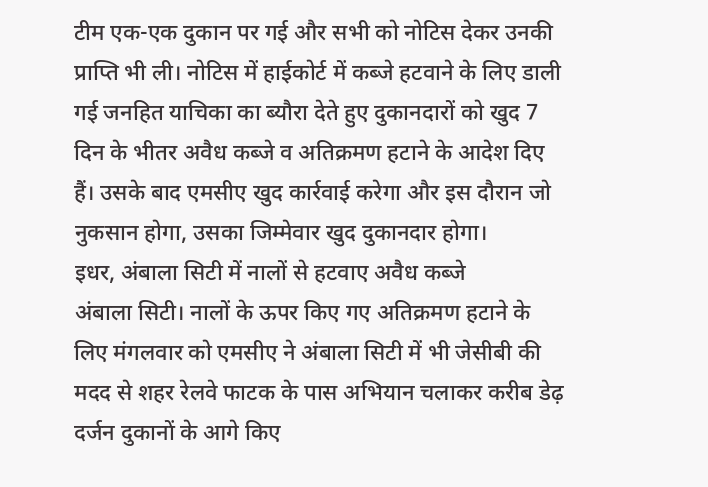टीम एक-एक दुकान पर गई और सभी को नोटिस देकर उनकी प्राप्ति भी ली। नोटिस में हाईकोर्ट में कब्जे हटवाने के लिए डाली गई जनहित याचिका का ब्यौरा देते हुए दुकानदारों को खुद 7 दिन के भीतर अवैध कब्जे व अतिक्रमण हटाने के आदेश दिए हैं। उसके बाद एमसीए खुद कार्रवाई करेगा और इस दौरान जो नुकसान होगा, उसका जिम्मेवार खुद दुकानदार होगा।
इधर, अंबाला सिटी में नालों से हटवाए अवैध कब्जे
अंबाला सिटी। नालों के ऊपर किए गए अतिक्रमण हटाने के लिए मंगलवार को एमसीए ने अंबाला सिटी में भी जेसीबी की मदद से शहर रेलवे फाटक के पास अभियान चलाकर करीब डेढ़ दर्जन दुकानों के आगे किए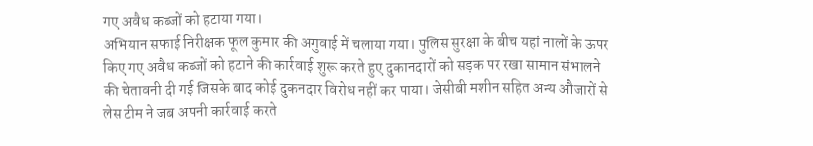गए अवैध कब्जों को हटाया गया।
अभियान सफाई निरीक्षक फूल कुमार की अगुवाई में चलाया गया। पुलिस सुरक्षा के बीच यहां नालों के ऊपर किए गए अवैध कब्जों को हटाने की कार्रवाई शुरू करते हुए दुकानदारों को सड़क पर रखा सामान संभालने की चेतावनी दी गई जिसके बाद कोई दुकनदार विरोध नहीं कर पाया। जेसीबी मशीन सहित अन्य औजारों से लेस टीम ने जब अपनी कार्रवाई करते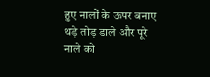हुए नालों के ऊपर बनाए थड़े तोड़ डाले और पूरे नाले को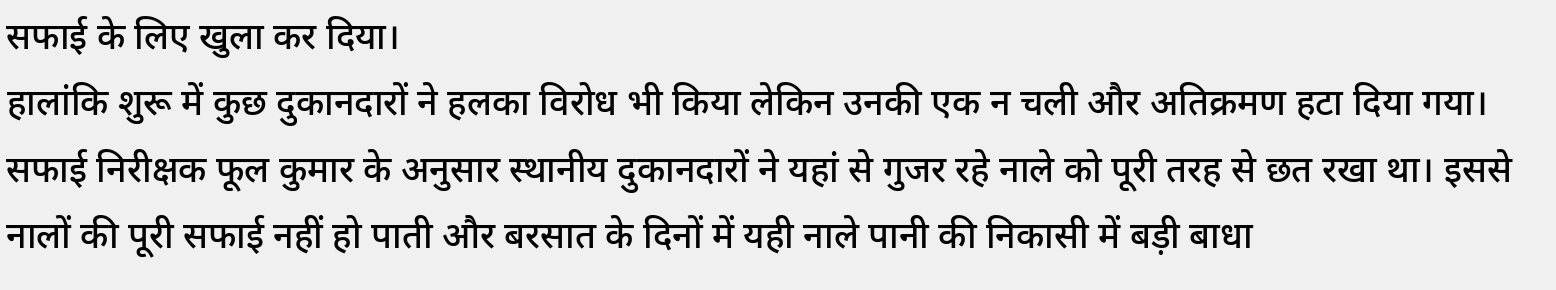सफाई के लिए खुला कर दिया।
हालांकि शुरू में कुछ दुकानदारों ने हलका विरोध भी किया लेकिन उनकी एक न चली और अतिक्रमण हटा दिया गया। सफाई निरीक्षक फूल कुमार के अनुसार स्थानीय दुकानदारों ने यहां से गुजर रहे नाले को पूरी तरह से छत रखा था। इससे नालों की पूरी सफाई नहीं हो पाती और बरसात के दिनों में यही नाले पानी की निकासी में बड़ी बाधा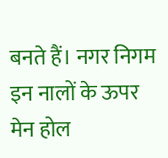बनते हैं। नगर निगम इन नालों के ऊपर मेन होल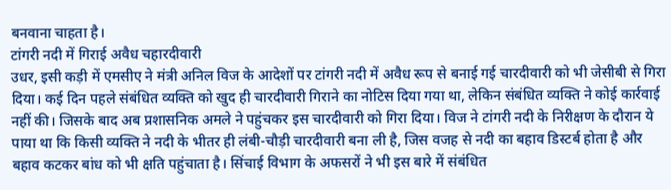बनवाना चाहता है।
टांगरी नदी में गिराई अवैध चहारदीवारी
उधर, इसी कड़ी में एमसीए ने मंत्री अनिल विज के आदेशों पर टांगरी नदी में अवैध रूप से बनाई गई चारदीवारी को भी जेसीबी से गिरा दिया। कई दिन पहले संबंधित व्यक्ति को खुद ही चारदीवारी गिराने का नोटिस दिया गया था, लेकिन संबंधित व्यक्ति ने कोई कार्रवाई नहीं की। जिसके बाद अब प्रशासनिक अमले ने पहुंचकर इस चारदीवारी को गिरा दिया। विज ने टांगरी नदी के निरीक्षण के दौरान ये पाया था कि किसी व्यक्ति ने नदी के भीतर ही लंबी-चौड़ी चारदीवारी बना ली है, जिस वजह से नदी का बहाव डिस्टर्ब होता है और बहाव कटकर बांध को भी क्षति पहुंचाता है। सिंचाई विभाग के अफसरों ने भी इस बारे में संबंधित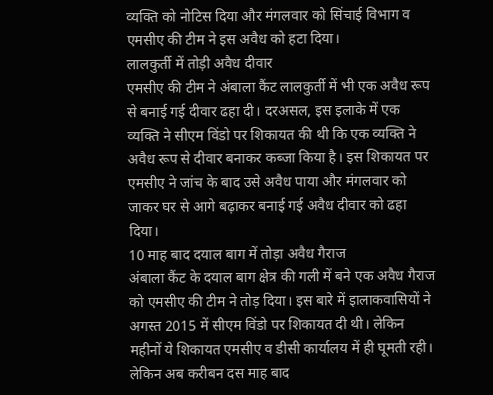व्यक्ति को नोटिस दिया और मंगलवार को सिंचाई विभाग व एमसीए की टीम ने इस अवैध को हटा दिया।
लालकुर्ती में तोड़ी अवैध दीवार
एमसीए की टीम ने अंबाला कैंट लालकुर्ती में भी एक अवैध रूप से बनाई गई दीवार ढहा दी। दरअसल, इस इलाके में एक व्यक्ति ने सीएम विंडो पर शिकायत की थी कि एक व्यक्ति ने अवैध रूप से दीवार बनाकर कब्जा किया है। इस शिकायत पर एमसीए ने जांच के बाद उसे अवैध पाया और मंगलवार को जाकर घर से आगे बढ़ाकर बनाई गई अवैध दीवार को ढहा दिया।
10 माह बाद दयाल बाग में तोड़ा अवैध गैराज
अंबाला कैंट के दयाल बाग क्षेत्र की गली में बने एक अवैध गैराज को एमसीए की टीम ने तोड़ दिया। इस बारे में इालाकवासियों ने अगस्त 2015 में सीएम विंडो पर शिकायत दी थी। लेकिन महीनों ये शिकायत एमसीए व डीसी कार्यालय में ही घूमती रही। लेकिन अब करीबन दस माह बाद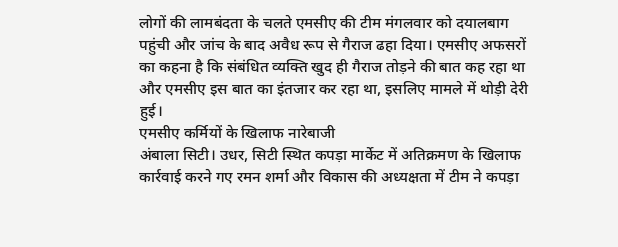लोगों की लामबंदता के चलते एमसीए की टीम मंगलवार को दयालबाग पहुंची और जांच के बाद अवैध रूप से गैराज ढहा दिया। एमसीए अफसरों का कहना है कि संबंधित व्यक्ति खुद ही गैराज तोड़ने की बात कह रहा था और एमसीए इस बात का इंतजार कर रहा था, इसलिए मामले में थोड़ी देरी हुई।
एमसीए कर्मियों के खिलाफ नारेबाजी
अंबाला सिटी। उधर, सिटी स्थित कपड़ा मार्केट में अतिक्रमण के खिलाफ कार्रवाई करने गए रमन शर्मा और विकास की अध्यक्षता में टीम ने कपड़ा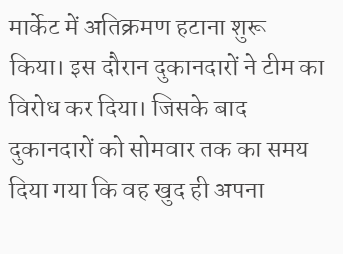मार्केट में अतिक्रमण हटाना शुरू किया। इस दौरान दुकानदारों ने टीम का विरोध कर दिया। जिसके बाद दुकानदारों को सोमवार तक का समय दिया गया कि वह खुद ही अपना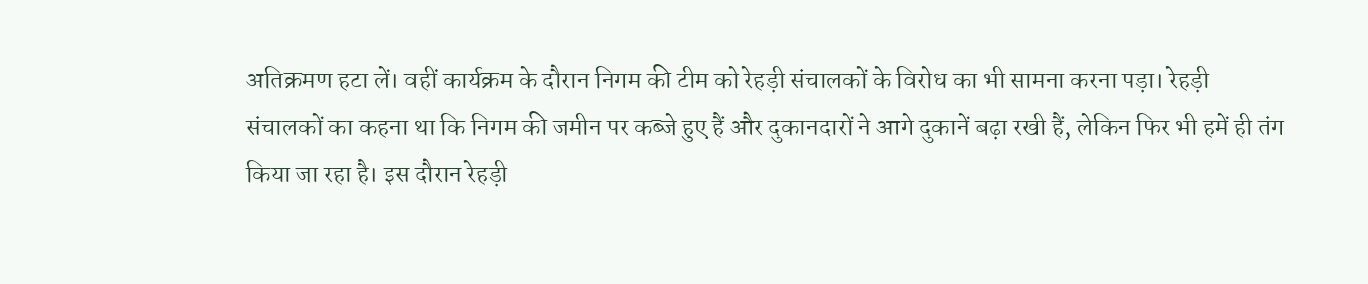अतिक्रमण हटा लें। वहीं कार्यक्रम के दौरान निगम की टीम को रेहड़ी संचालकों के विरोध का भी सामना करना पड़ा। रेहड़ी संचालकों का कहना था कि निगम की जमीन पर कब्जे हुए हैं और दुकानदारों ने आगे दुकानें बढ़ा रखी हैं, लेकिन फिर भी हमें ही तंग किया जा रहा है। इस दौरान रेहड़ी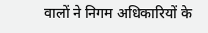वालों ने निगम अधिकारियों के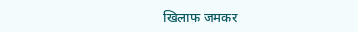खिलाफ जमकर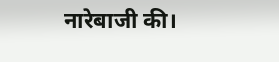नारेबाजी की।